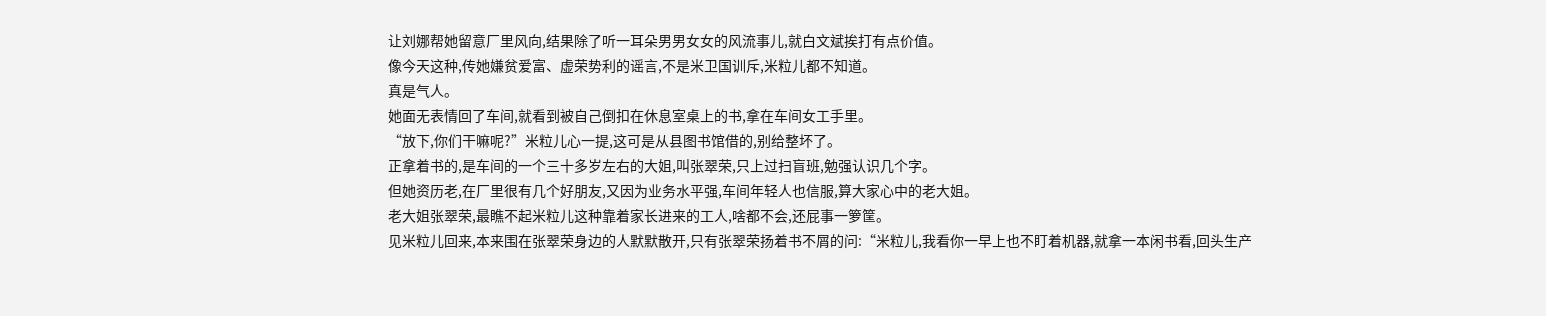让刘娜帮她留意厂里风向,结果除了听一耳朵男男女女的风流事儿,就白文斌挨打有点价值。
像今天这种,传她嫌贫爱富、虚荣势利的谣言,不是米卫国训斥,米粒儿都不知道。
真是气人。
她面无表情回了车间,就看到被自己倒扣在休息室桌上的书,拿在车间女工手里。
“放下,你们干嘛呢?”米粒儿心一提,这可是从县图书馆借的,别给整坏了。
正拿着书的,是车间的一个三十多岁左右的大姐,叫张翠荣,只上过扫盲班,勉强认识几个字。
但她资历老,在厂里很有几个好朋友,又因为业务水平强,车间年轻人也信服,算大家心中的老大姐。
老大姐张翠荣,最瞧不起米粒儿这种靠着家长进来的工人,啥都不会,还屁事一箩筐。
见米粒儿回来,本来围在张翠荣身边的人默默散开,只有张翠荣扬着书不屑的问:“米粒儿,我看你一早上也不盯着机器,就拿一本闲书看,回头生产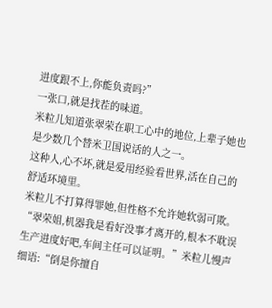进度跟不上,你能负责吗?”
一张口,就是找茬的味道。
米粒儿知道张翠荣在职工心中的地位,上辈子她也是少数几个替米卫国说话的人之一。
这种人,心不坏,就是爱用经验看世界,活在自己的舒适环境里。
米粒儿不打算得罪她,但性格不允许她软弱可欺。
“翠荣姐,机器我是看好没事才离开的,根本不耽误生产进度好吧,车间主任可以证明。”米粒儿慢声细语:“倒是你擅自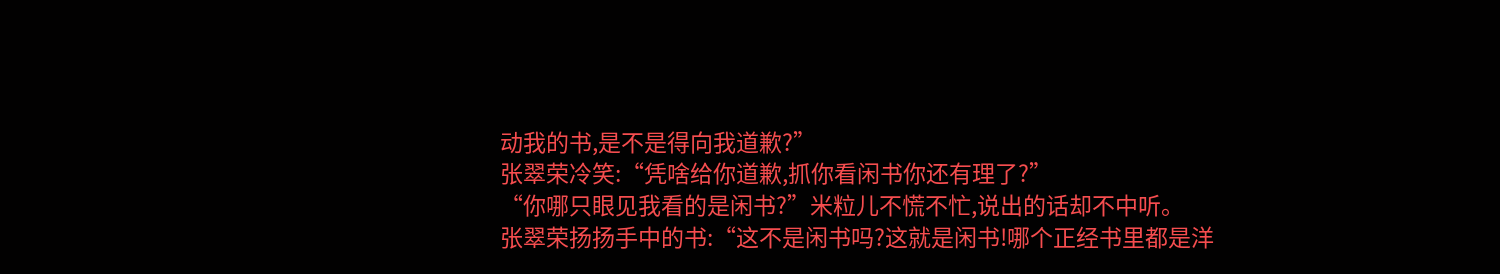动我的书,是不是得向我道歉?”
张翠荣冷笑:“凭啥给你道歉,抓你看闲书你还有理了?”
“你哪只眼见我看的是闲书?”米粒儿不慌不忙,说出的话却不中听。
张翠荣扬扬手中的书:“这不是闲书吗?这就是闲书!哪个正经书里都是洋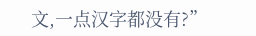文,一点汉字都没有?”